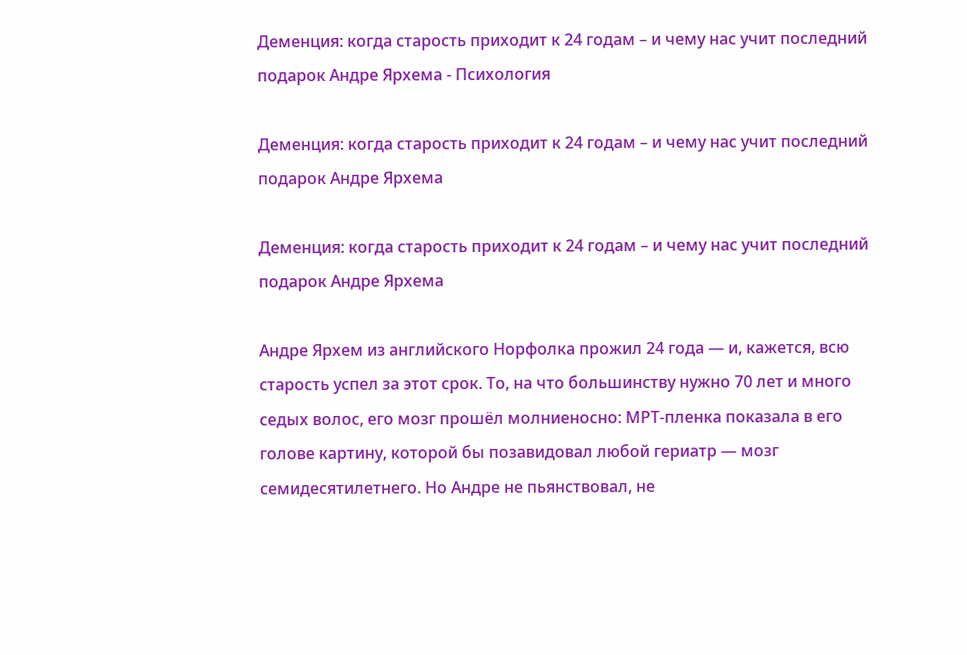Деменция: когда старость приходит к 24 годам – и чему нас учит последний подарок Андре Ярхема - Психология

Деменция: когда старость приходит к 24 годам – и чему нас учит последний подарок Андре Ярхема

Деменция: когда старость приходит к 24 годам – и чему нас учит последний подарок Андре Ярхема

Андре Ярхем из английского Норфолка прожил 24 года — и, кажется, всю старость успел за этот срок. То, на что большинству нужно 70 лет и много седых волос, его мозг прошёл молниеносно: МРТ-пленка показала в его голове картину, которой бы позавидовал любой гериатр — мозг семидесятилетнего. Но Андре не пьянствовал, не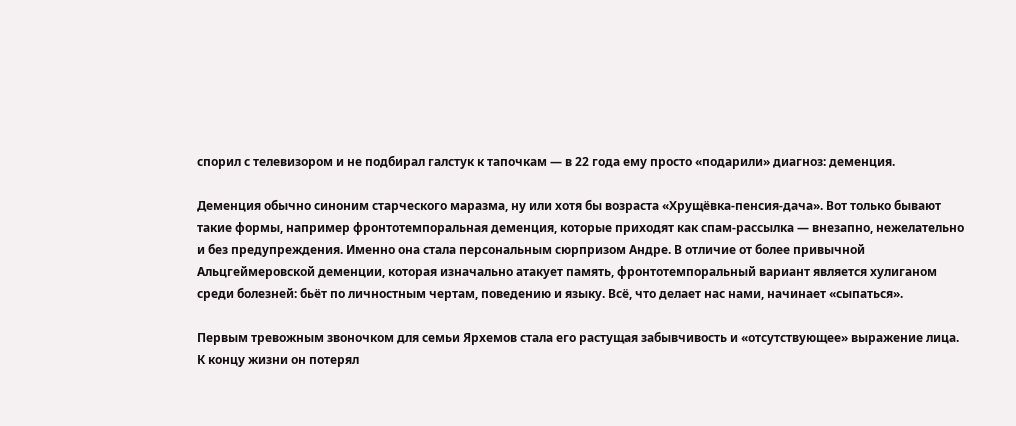спорил с телевизором и не подбирал галстук к тапочкам — в 22 года ему просто «подарили» диагноз: деменция.

Деменция обычно синоним старческого маразма, ну или хотя бы возраста «Хрущёвка-пенсия-дача». Вот только бывают такие формы, например фронтотемпоральная деменция, которые приходят как спам-рассылка — внезапно, нежелательно и без предупреждения. Именно она стала персональным сюрпризом Андре. В отличие от более привычной Альцгеймеровской деменции, которая изначально атакует память, фронтотемпоральный вариант является хулиганом среди болезней: бьёт по личностным чертам, поведению и языку. Всё, что делает нас нами, начинает «сыпаться».

Первым тревожным звоночком для семьи Ярхемов стала его растущая забывчивость и «отсутствующее» выражение лица. К концу жизни он потерял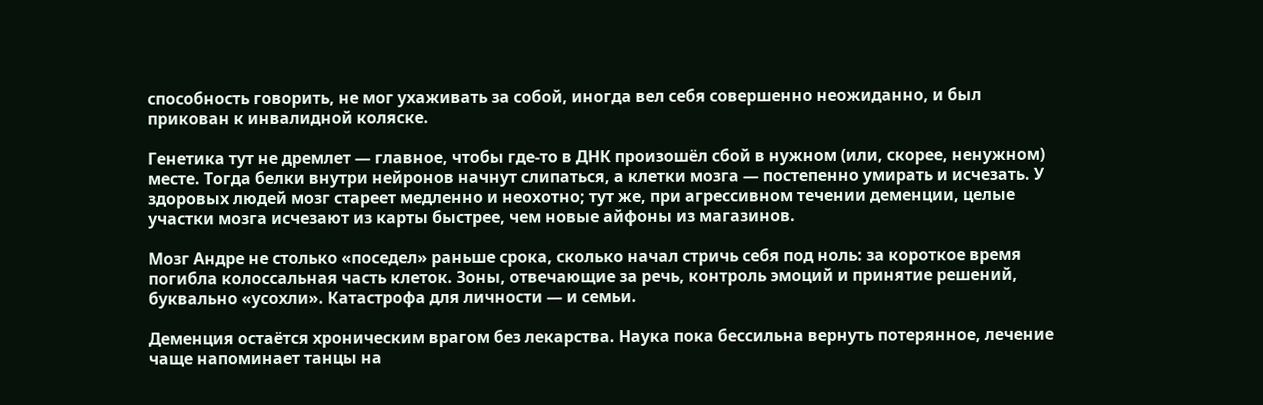способность говорить, не мог ухаживать за собой, иногда вел себя совершенно неожиданно, и был прикован к инвалидной коляске.

Генетика тут не дремлет — главное, чтобы где-то в ДНК произошёл сбой в нужном (или, скорее, ненужном) месте. Тогда белки внутри нейронов начнут слипаться, а клетки мозга — постепенно умирать и исчезать. У здоровых людей мозг стареет медленно и неохотно; тут же, при агрессивном течении деменции, целые участки мозга исчезают из карты быстрее, чем новые айфоны из магазинов.

Мозг Андре не столько «поседел» раньше срока, сколько начал стричь себя под ноль: за короткое время погибла колоссальная часть клеток. Зоны, отвечающие за речь, контроль эмоций и принятие решений, буквально «усохли». Катастрофа для личности — и семьи.

Деменция остаётся хроническим врагом без лекарства. Наука пока бессильна вернуть потерянное, лечение чаще напоминает танцы на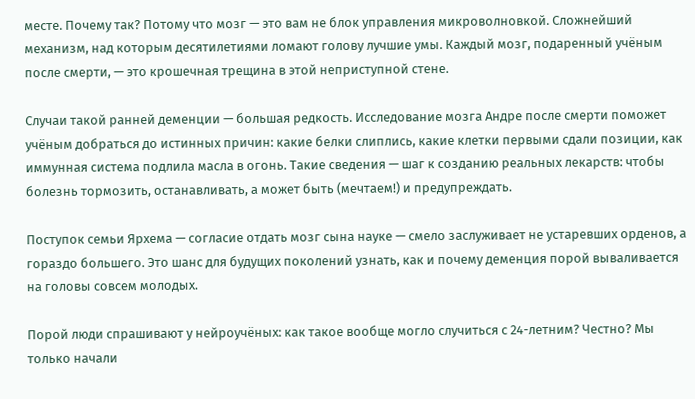месте. Почему так? Потому что мозг — это вам не блок управления микроволновкой. Сложнейший механизм, над которым десятилетиями ломают голову лучшие умы. Каждый мозг, подаренный учёным после смерти, — это крошечная трещина в этой неприступной стене.

Случаи такой ранней деменции — большая редкость. Исследование мозга Андре после смерти поможет учёным добраться до истинных причин: какие белки слиплись, какие клетки первыми сдали позиции, как иммунная система подлила масла в огонь. Такие сведения — шаг к созданию реальных лекарств: чтобы болезнь тормозить, останавливать, а может быть (мечтаем!) и предупреждать.

Поступок семьи Ярхема — согласие отдать мозг сына науке — смело заслуживает не устаревших орденов, а гораздо большего. Это шанс для будущих поколений узнать, как и почему деменция порой вываливается на головы совсем молодых.

Порой люди спрашивают у нейроучёных: как такое вообще могло случиться с 24-летним? Честно? Мы только начали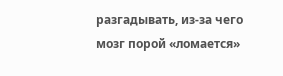разгадывать, из-за чего мозг порой «ломается»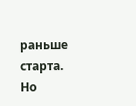раньше старта. Но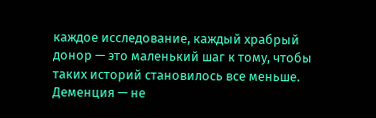каждое исследование, каждый храбрый донор — это маленький шаг к тому, чтобы таких историй становилось все меньше. Деменция — не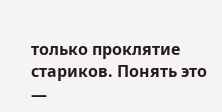только проклятие стариков. Понять это —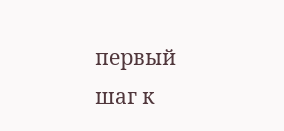первый шаг к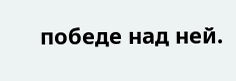победе над ней.